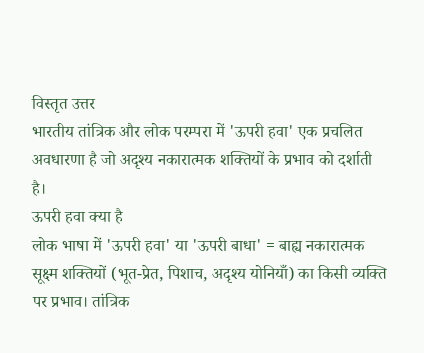विस्तृत उत्तर
भारतीय तांत्रिक और लोक परम्परा में 'ऊपरी हवा' एक प्रचलित अवधारणा है जो अदृश्य नकारात्मक शक्तियों के प्रभाव को दर्शाती है।
ऊपरी हवा क्या है
लोक भाषा में 'ऊपरी हवा' या 'ऊपरी बाधा' = बाह्य नकारात्मक सूक्ष्म शक्तियों (भूत-प्रेत, पिशाच, अदृश्य योनियाँ) का किसी व्यक्ति पर प्रभाव। तांत्रिक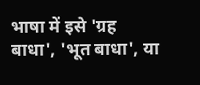भाषा में इसे 'ग्रह बाधा', 'भूत बाधा', या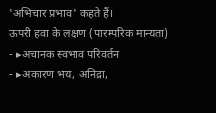'अभिचार प्रभाव' कहते हैं।
ऊपरी हवा के लक्षण (पारम्परिक मान्यता)
- ▸अचानक स्वभाव परिवर्तन
- ▸अकारण भय, अनिद्रा,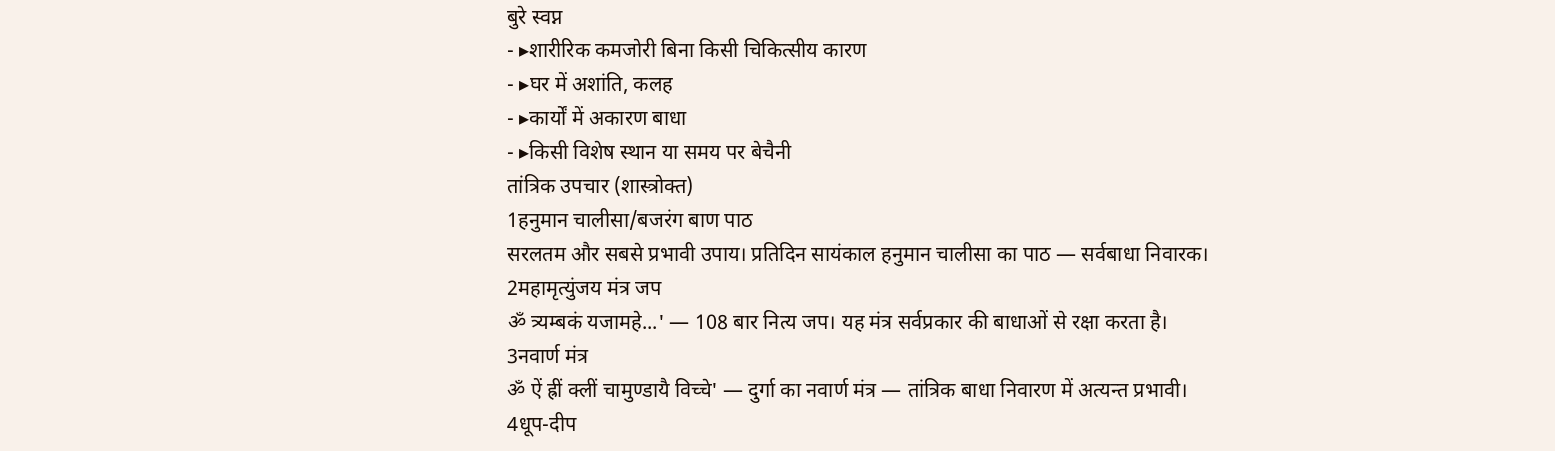बुरे स्वप्न
- ▸शारीरिक कमजोरी बिना किसी चिकित्सीय कारण
- ▸घर में अशांति, कलह
- ▸कार्यों में अकारण बाधा
- ▸किसी विशेष स्थान या समय पर बेचैनी
तांत्रिक उपचार (शास्त्रोक्त)
1हनुमान चालीसा/बजरंग बाण पाठ
सरलतम और सबसे प्रभावी उपाय। प्रतिदिन सायंकाल हनुमान चालीसा का पाठ — सर्वबाधा निवारक।
2महामृत्युंजय मंत्र जप
ॐ त्र्यम्बकं यजामहे...' — 108 बार नित्य जप। यह मंत्र सर्वप्रकार की बाधाओं से रक्षा करता है।
3नवार्ण मंत्र
ॐ ऐं ह्रीं क्लीं चामुण्डायै विच्चे' — दुर्गा का नवार्ण मंत्र — तांत्रिक बाधा निवारण में अत्यन्त प्रभावी।
4धूप-दीप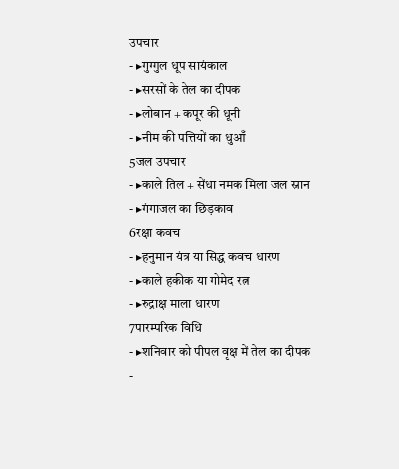उपचार
- ▸गुग्गुल धूप सायंकाल
- ▸सरसों के तेल का दीपक
- ▸लोबान + कपूर की धूनी
- ▸नीम की पत्तियों का धुआँ
5जल उपचार
- ▸काले तिल + सेंधा नमक मिला जल स्नान
- ▸गंगाजल का छिड़काव
6रक्षा कवच
- ▸हनुमान यंत्र या सिद्ध कवच धारण
- ▸काले हकीक या गोमेद रत्न
- ▸रुद्राक्ष माला धारण
7पारम्परिक विधि
- ▸शनिवार को पीपल वृक्ष में तेल का दीपक
-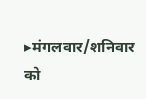▸मंगलवार/शनिवार को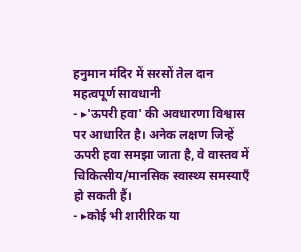हनुमान मंदिर में सरसों तेल दान
महत्वपूर्ण सावधानी
- ▸'ऊपरी हवा' की अवधारणा विश्वास पर आधारित है। अनेक लक्षण जिन्हें ऊपरी हवा समझा जाता है, वे वास्तव में चिकित्सीय/मानसिक स्वास्थ्य समस्याएँ हो सकती हैं।
- ▸कोई भी शारीरिक या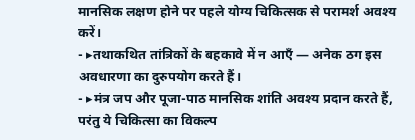मानसिक लक्षण होने पर पहले योग्य चिकित्सक से परामर्श अवश्य करें।
- ▸तथाकथित तांत्रिकों के बहकावे में न आएँ — अनेक ठग इस अवधारणा का दुरुपयोग करते हैं।
- ▸मंत्र जप और पूजा-पाठ मानसिक शांति अवश्य प्रदान करते हैं, परंतु ये चिकित्सा का विकल्प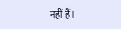नहीं हैं।